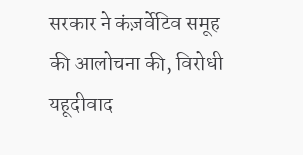सरकार ने कंज़र्वेटिव समूह की आलोचना की, विरोधी यहूदीवाद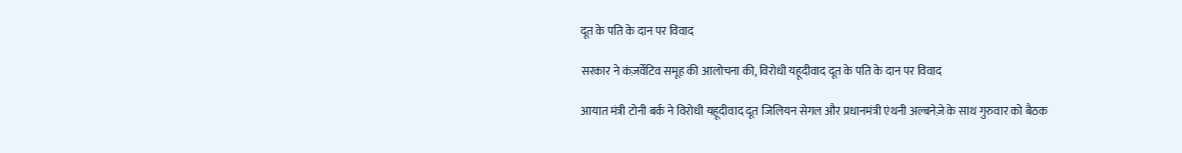दूत के पति के दान पर विवाद

सरकार ने कंज़र्वेटिव समूह की आलोचना की, विरोधी यहूदीवाद दूत के पति के दान पर विवाद

आयात मंत्री टोनी बर्क ने विरोधी यहूदीवाद दूत जिलियन सेगल और प्रधानमंत्री एंथनी अल्बनेज़े के साथ गुरुवार को बैठक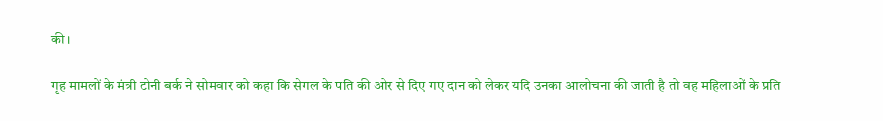की।

गृह मामलों के मंत्री टोनी बर्क ने सोमवार को कहा कि सेगल के पति की ओर से दिए गए दान को लेकर यदि उनका आलोचना की जाती है तो वह महिलाओं के प्रति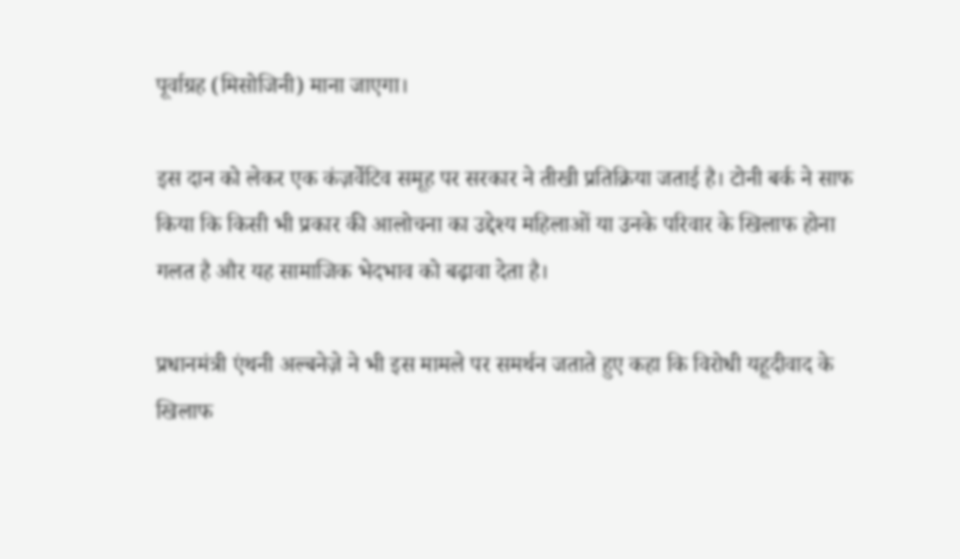पूर्वाग्रह (मिसोजिनी) माना जाएगा।

इस दान को लेकर एक कंज़र्वेटिव समूह पर सरकार ने तीखी प्रतिक्रिया जताई है। टोनी बर्क ने साफ किया कि किसी भी प्रकार की आलोचना का उद्देश्य महिलाओं या उनके परिवार के खिलाफ होना गलत है और यह सामाजिक भेदभाव को बढ़ावा देता है।

प्रधानमंत्री एंथनी अल्बनेज़े ने भी इस मामले पर समर्थन जताते हुए कहा कि विरोधी यहूदीवाद के खिलाफ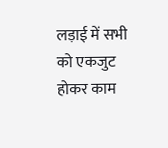लड़ाई में सभी को एकजुट होकर काम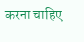करना चाहिए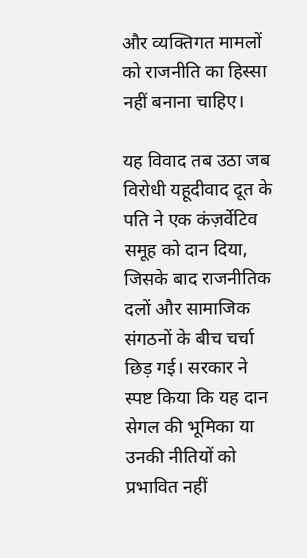और व्यक्तिगत मामलों को राजनीति का हिस्सा नहीं बनाना चाहिए।

यह विवाद तब उठा जब विरोधी यहूदीवाद दूत के पति ने एक कंज़र्वेटिव समूह को दान दिया, जिसके बाद राजनीतिक दलों और सामाजिक संगठनों के बीच चर्चा छिड़ गई। सरकार ने स्पष्ट किया कि यह दान सेगल की भूमिका या उनकी नीतियों को प्रभावित नहीं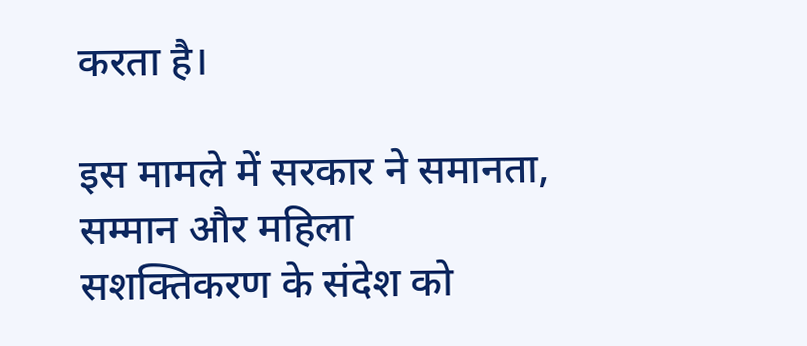करता है।

इस मामले में सरकार ने समानता, सम्मान और महिला सशक्तिकरण के संदेश को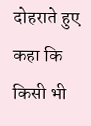दोहराते हुए कहा कि किसी भी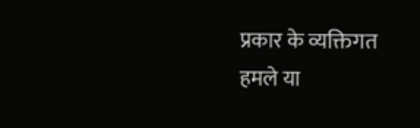प्रकार के व्यक्तिगत हमले या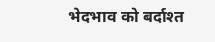भेदभाव को बर्दाश्त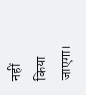नहीं किया जाएगा।